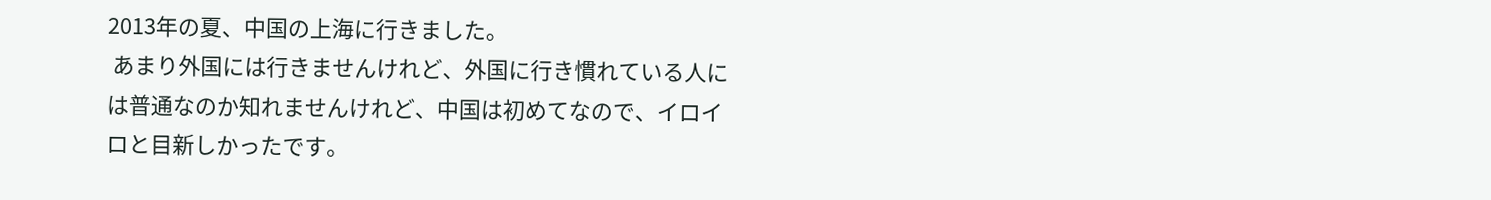2013年の夏、中国の上海に行きました。
 あまり外国には行きませんけれど、外国に行き慣れている人には普通なのか知れませんけれど、中国は初めてなので、イロイロと目新しかったです。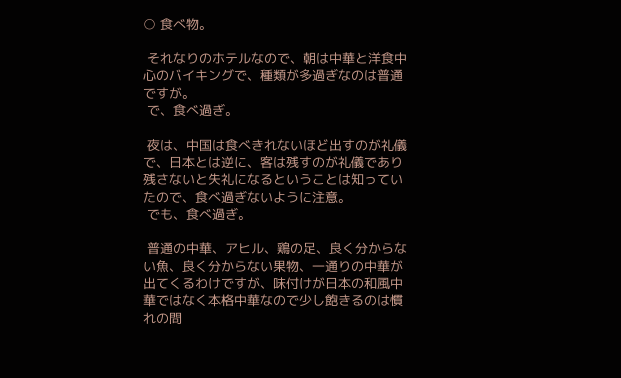○ 食べ物。

 それなりのホテルなので、朝は中華と洋食中心のバイキングで、種類が多過ぎなのは普通ですが。
 で、食べ過ぎ。

 夜は、中国は食べきれないほど出すのが礼儀で、日本とは逆に、客は残すのが礼儀であり残さないと失礼になるということは知っていたので、食べ過ぎないように注意。
 でも、食べ過ぎ。

 普通の中華、アヒル、鶏の足、良く分からない魚、良く分からない果物、一通りの中華が出てくるわけですが、味付けが日本の和風中華ではなく本格中華なので少し飽きるのは慣れの問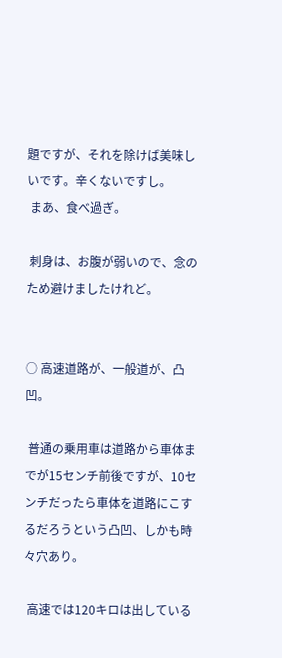題ですが、それを除けば美味しいです。辛くないですし。
 まあ、食べ過ぎ。

 刺身は、お腹が弱いので、念のため避けましたけれど。


○ 高速道路が、一般道が、凸凹。

 普通の乗用車は道路から車体までが15センチ前後ですが、10センチだったら車体を道路にこするだろうという凸凹、しかも時々穴あり。

 高速では120キロは出している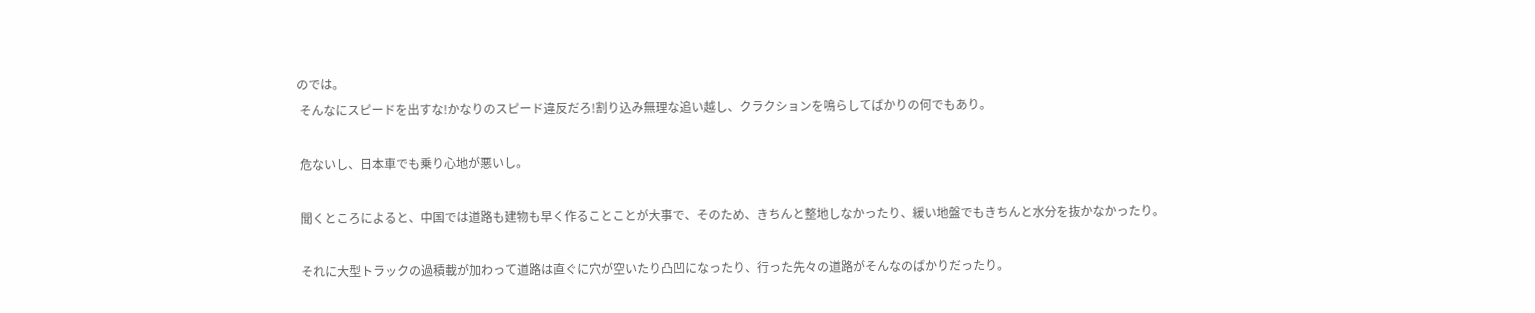のでは。
 そんなにスピードを出すな!かなりのスピード違反だろ!割り込み無理な追い越し、クラクションを鳴らしてばかりの何でもあり。

 危ないし、日本車でも乗り心地が悪いし。

 聞くところによると、中国では道路も建物も早く作ることことが大事で、そのため、きちんと整地しなかったり、緩い地盤でもきちんと水分を抜かなかったり。

 それに大型トラックの過積載が加わって道路は直ぐに穴が空いたり凸凹になったり、行った先々の道路がそんなのばかりだったり。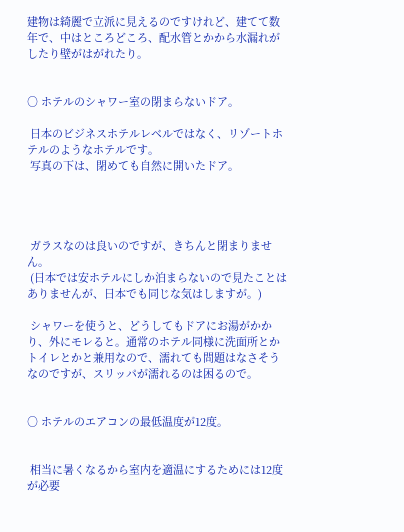建物は綺麗で立派に見えるのですけれど、建てて数年で、中はところどころ、配水管とかから水漏れがしたり壁がはがれたり。


○ ホテルのシャワー室の閉まらないドア。

 日本のビジネスホテルレベルではなく、リゾートホテルのようなホテルです。
 写真の下は、閉めても自然に開いたドア。




 ガラスなのは良いのですが、きちんと閉まりません。
 (日本では安ホテルにしか泊まらないので見たことはありませんが、日本でも同じな気はしますが。)

 シャワーを使うと、どうしてもドアにお湯がかかり、外にモレると。通常のホテル同様に洗面所とかトイレとかと兼用なので、濡れても問題はなさそうなのですが、スリッパが濡れるのは困るので。


○ ホテルのエアコンの最低温度が12度。


 相当に暑くなるから室内を適温にするためには12度が必要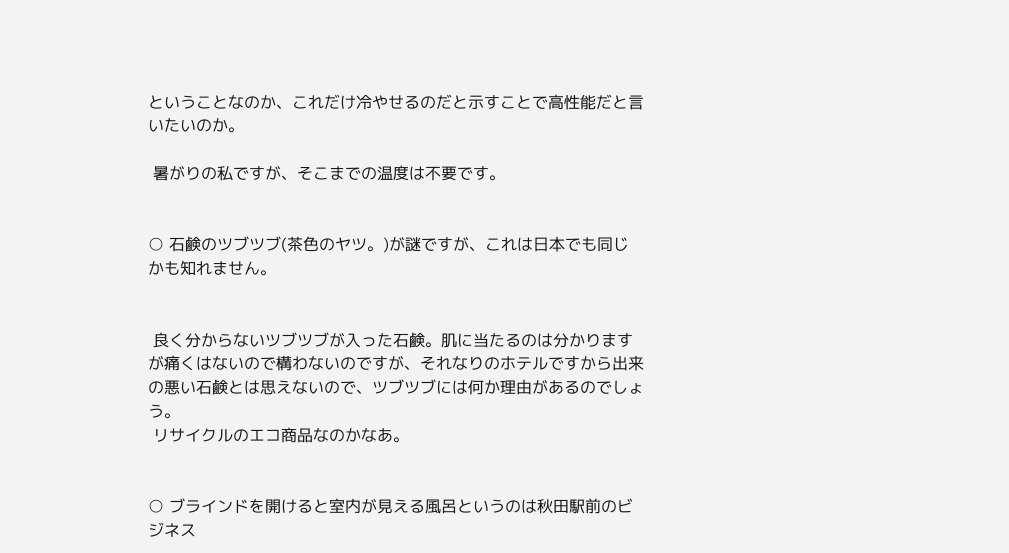ということなのか、これだけ冷やせるのだと示すことで高性能だと言いたいのか。

 暑がりの私ですが、そこまでの温度は不要です。


○ 石鹸のツブツブ(茶色のヤツ。)が謎ですが、これは日本でも同じかも知れません。


 良く分からないツブツブが入った石鹸。肌に当たるのは分かりますが痛くはないので構わないのですが、それなりのホテルですから出来の悪い石鹸とは思えないので、ツブツブには何か理由があるのでしょう。
 リサイクルのエコ商品なのかなあ。


○ ブラインドを開けると室内が見える風呂というのは秋田駅前のビジネス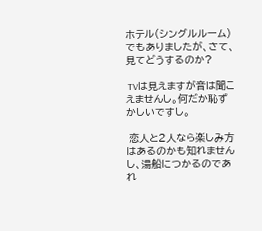ホテル(シングルルーム)でもありましたが、さて、見てどうするのか?

 TVは見えますが音は聞こえませんし。何だか恥ずかしいですし。

 恋人と2人なら楽しみ方はあるのかも知れませんし、湯船につかるのであれ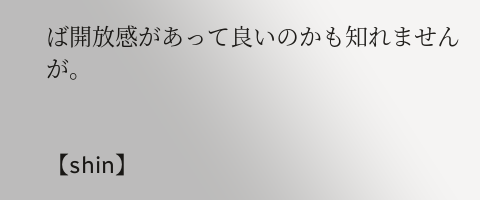ば開放感があって良いのかも知れませんが。


【shin】